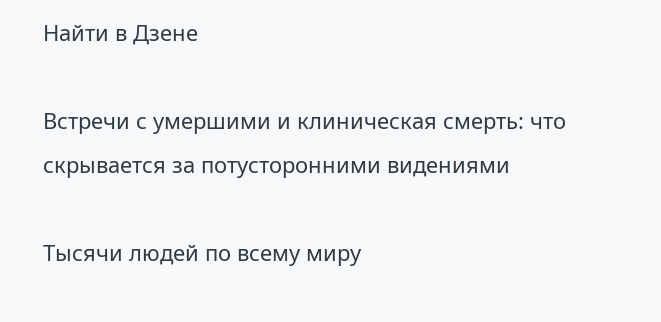Найти в Дзене

Встречи с умершими и клиническая смерть: что скрывается за потусторонними видениями

Тысячи людей по всему миру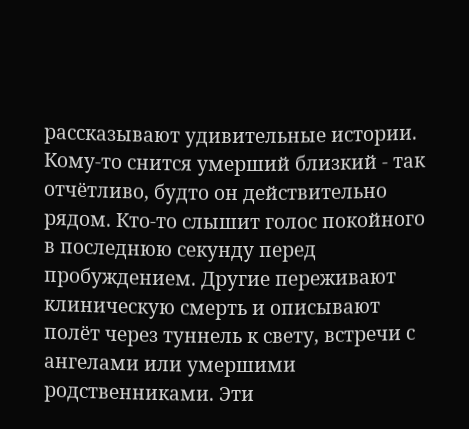рассказывают удивительные истории. Кому-то снится умерший близкий - так отчётливо, будто он действительно рядом. Кто-то слышит голос покойного в последнюю секунду перед пробуждением. Другие переживают клиническую смерть и описывают полёт через туннель к свету, встречи с ангелами или умершими родственниками. Эти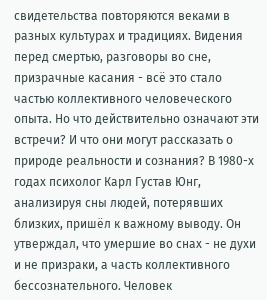свидетельства повторяются веками в разных культурах и традициях. Видения перед смертью, разговоры во сне, призрачные касания - всё это стало частью коллективного человеческого опыта. Но что действительно означают эти встречи? И что они могут рассказать о природе реальности и сознания? В 1980-х годах психолог Карл Густав Юнг, анализируя сны людей, потерявших близких, пришёл к важному выводу. Он утверждал, что умершие во снах - не духи и не призраки, а часть коллективного бессознательного. Человек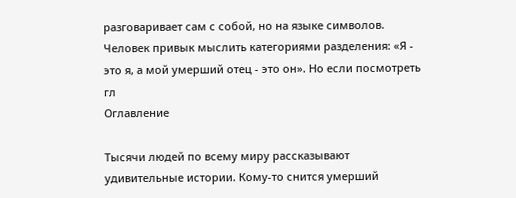разговаривает сам с собой, но на языке символов. Человек привык мыслить категориями разделения: «Я - это я, а мой умерший отец - это он». Но если посмотреть гл
Оглавление

Тысячи людей по всему миру рассказывают удивительные истории. Кому-то снится умерший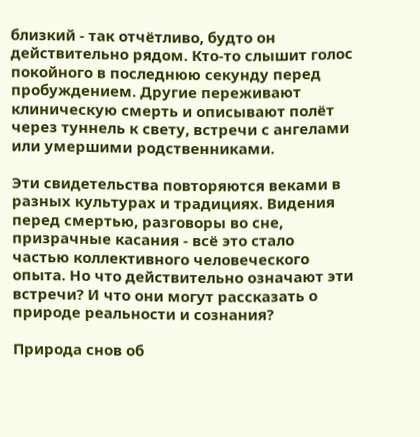близкий - так отчётливо, будто он действительно рядом. Кто-то слышит голос покойного в последнюю секунду перед пробуждением. Другие переживают клиническую смерть и описывают полёт через туннель к свету, встречи с ангелами или умершими родственниками.

Эти свидетельства повторяются веками в разных культурах и традициях. Видения перед смертью, разговоры во сне, призрачные касания - всё это стало частью коллективного человеческого опыта. Но что действительно означают эти встречи? И что они могут рассказать о природе реальности и сознания?

Природа снов об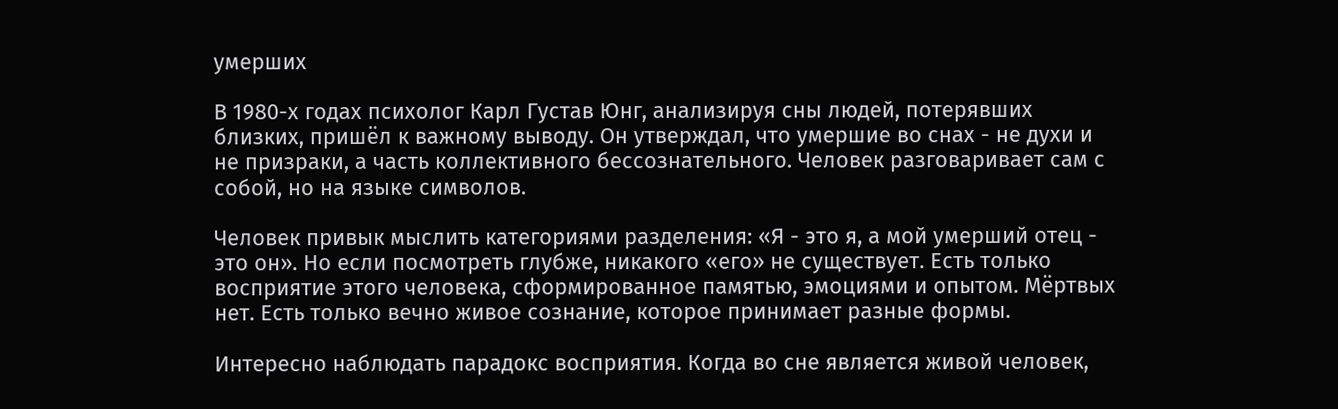умерших

В 1980-х годах психолог Карл Густав Юнг, анализируя сны людей, потерявших близких, пришёл к важному выводу. Он утверждал, что умершие во снах - не духи и не призраки, а часть коллективного бессознательного. Человек разговаривает сам с собой, но на языке символов.

Человек привык мыслить категориями разделения: «Я - это я, а мой умерший отец - это он». Но если посмотреть глубже, никакого «его» не существует. Есть только восприятие этого человека, сформированное памятью, эмоциями и опытом. Мёртвых нет. Есть только вечно живое сознание, которое принимает разные формы.

Интересно наблюдать парадокс восприятия. Когда во сне является живой человек,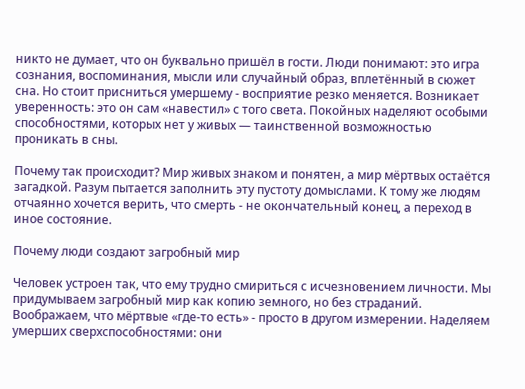никто не думает, что он буквально пришёл в гости. Люди понимают: это игра сознания, воспоминания, мысли или случайный образ, вплетённый в сюжет сна. Но стоит присниться умершему - восприятие резко меняется. Возникает уверенность: это он сам «навестил» с того света. Покойных наделяют особыми способностями, которых нет у живых — таинственной возможностью проникать в сны.

Почему так происходит? Мир живых знаком и понятен, а мир мёртвых остаётся загадкой. Разум пытается заполнить эту пустоту домыслами. К тому же людям отчаянно хочется верить, что смерть - не окончательный конец, а переход в иное состояние.

Почему люди создают загробный мир

Человек устроен так, что ему трудно смириться с исчезновением личности. Мы придумываем загробный мир как копию земного, но без страданий. Воображаем, что мёртвые «где-то есть» - просто в другом измерении. Наделяем умерших сверхспособностями: они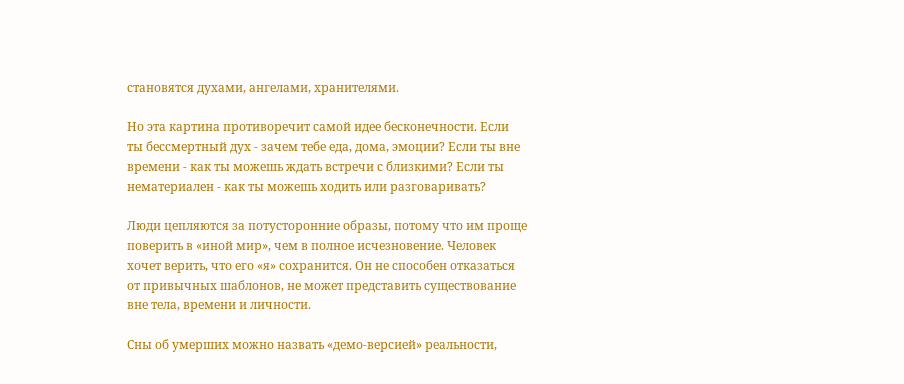становятся духами, ангелами, хранителями.

Но эта картина противоречит самой идее бесконечности. Если ты бессмертный дух - зачем тебе еда, дома, эмоции? Если ты вне времени - как ты можешь ждать встречи с близкими? Если ты нематериален - как ты можешь ходить или разговаривать?

Люди цепляются за потусторонние образы, потому что им проще поверить в «иной мир», чем в полное исчезновение. Человек хочет верить, что его «я» сохранится. Он не способен отказаться от привычных шаблонов, не может представить существование вне тела, времени и личности.

Сны об умерших можно назвать «демо-версией» реальности,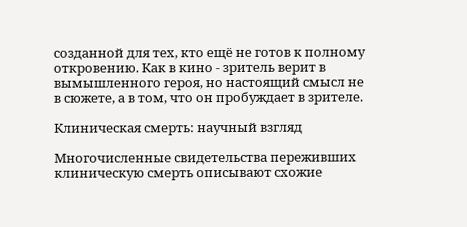созданной для тех, кто ещё не готов к полному откровению. Как в кино - зритель верит в вымышленного героя, но настоящий смысл не в сюжете, а в том, что он пробуждает в зрителе.

Клиническая смерть: научный взгляд

Многочисленные свидетельства переживших клиническую смерть описывают схожие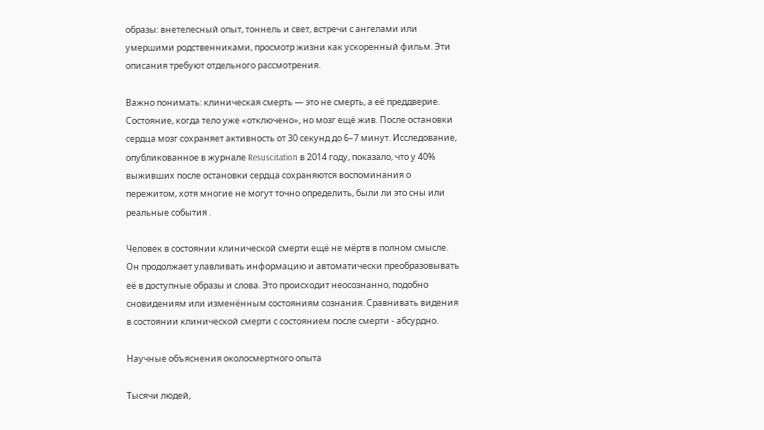образы: внетелесный опыт, тоннель и свет, встречи с ангелами или умершими родственниками, просмотр жизни как ускоренный фильм. Эти описания требуют отдельного рассмотрения.

Важно понимать: клиническая смерть — это не смерть, а её преддверие. Состояние, когда тело уже «отключено», но мозг ещё жив. После остановки сердца мозг сохраняет активность от 30 секунд до 6–7 минут. Исследование, опубликованное в журнале Resuscitation в 2014 году, показало, что у 40% выживших после остановки сердца сохраняются воспоминания о пережитом, хотя многие не могут точно определить, были ли это сны или реальные события .

Человек в состоянии клинической смерти ещё не мёртв в полном смысле. Он продолжает улавливать информацию и автоматически преобразовывать её в доступные образы и слова. Это происходит неосознанно, подобно сновидениям или изменённым состояниям сознания. Сравнивать видения в состоянии клинической смерти с состоянием после смерти - абсурдно.

Научные объяснения околосмертного опыта

Тысячи людей,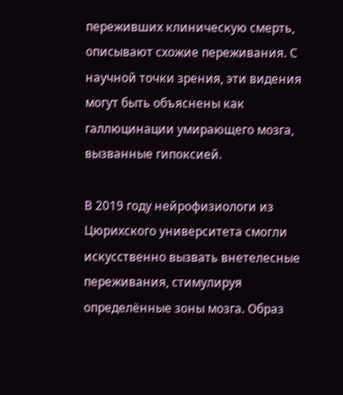переживших клиническую смерть, описывают схожие переживания. С научной точки зрения, эти видения могут быть объяснены как галлюцинации умирающего мозга, вызванные гипоксией.

В 2019 году нейрофизиологи из Цюрихского университета смогли искусственно вызвать внетелесные переживания, стимулируя определённые зоны мозга. Образ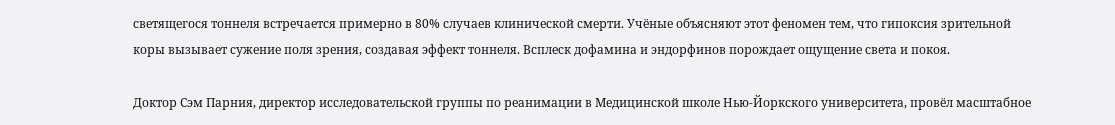светящегося тоннеля встречается примерно в 80% случаев клинической смерти. Учёные объясняют этот феномен тем, что гипоксия зрительной коры вызывает сужение поля зрения, создавая эффект тоннеля. Всплеск дофамина и эндорфинов порождает ощущение света и покоя.

Доктор Сэм Парния, директор исследовательской группы по реанимации в Медицинской школе Нью-Йоркского университета, провёл масштабное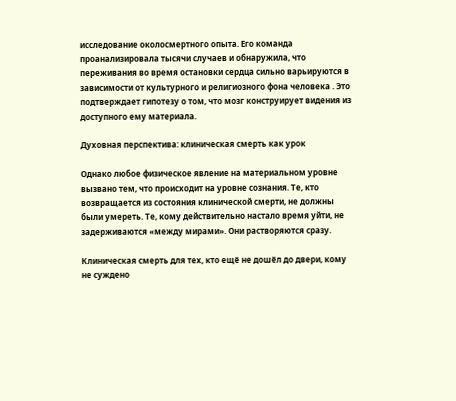исследование околосмертного опыта. Его команда проанализировала тысячи случаев и обнаружила, что переживания во время остановки сердца сильно варьируются в зависимости от культурного и религиозного фона человека . Это подтверждает гипотезу о том, что мозг конструирует видения из доступного ему материала.

Духовная перспектива: клиническая смерть как урок

Однако любое физическое явление на материальном уровне вызвано тем, что происходит на уровне сознания. Те, кто возвращается из состояния клинической смерти, не должны были умереть. Те, кому действительно настало время уйти, не задерживаются «между мирами». Они растворяются сразу.

Клиническая смерть для тех, кто ещё не дошёл до двери, кому не суждено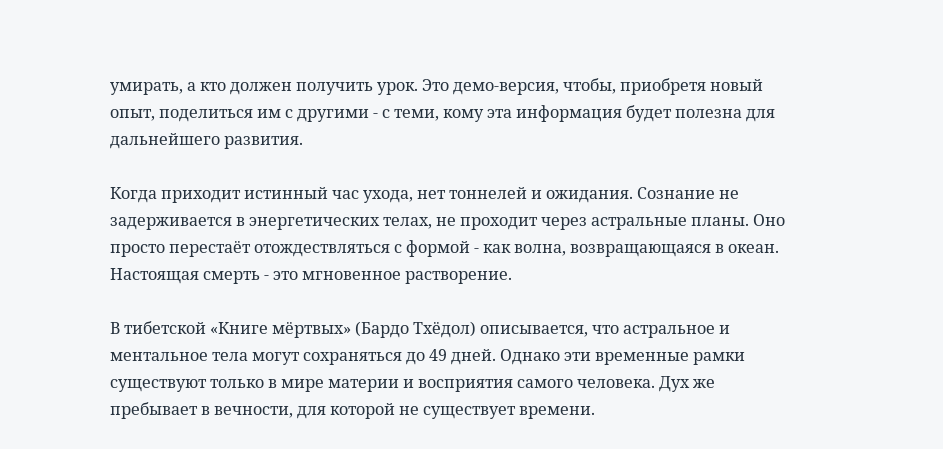умирать, а кто должен получить урок. Это демо-версия, чтобы, приобретя новый опыт, поделиться им с другими - с теми, кому эта информация будет полезна для дальнейшего развития.

Когда приходит истинный час ухода, нет тоннелей и ожидания. Сознание не задерживается в энергетических телах, не проходит через астральные планы. Оно просто перестаёт отождествляться с формой - как волна, возвращающаяся в океан. Настоящая смерть - это мгновенное растворение.

В тибетской «Книге мёртвых» (Бардо Тхёдол) описывается, что астральное и ментальное тела могут сохраняться до 49 дней. Однако эти временные рамки существуют только в мире материи и восприятия самого человека. Дух же пребывает в вечности, для которой не существует времени.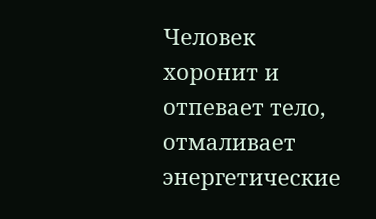Человек хоронит и отпевает тело, отмаливает энергетические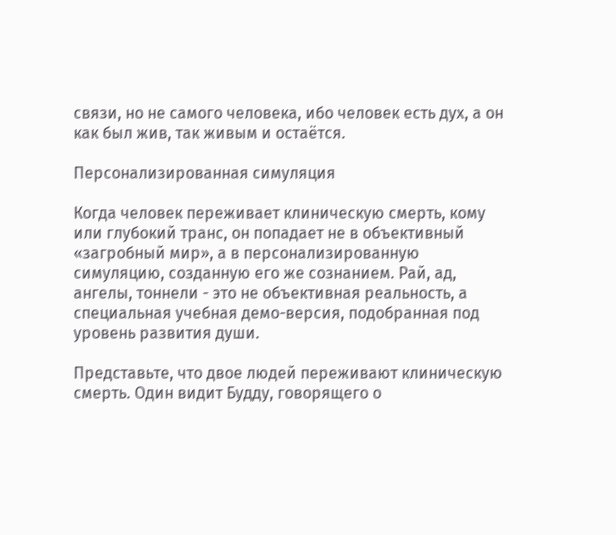связи, но не самого человека, ибо человек есть дух, а он как был жив, так живым и остаётся.

Персонализированная симуляция

Когда человек переживает клиническую смерть, кому или глубокий транс, он попадает не в объективный «загробный мир», а в персонализированную симуляцию, созданную его же сознанием. Рай, ад, ангелы, тоннели - это не объективная реальность, а специальная учебная демо-версия, подобранная под уровень развития души.

Представьте, что двое людей переживают клиническую смерть. Один видит Будду, говорящего о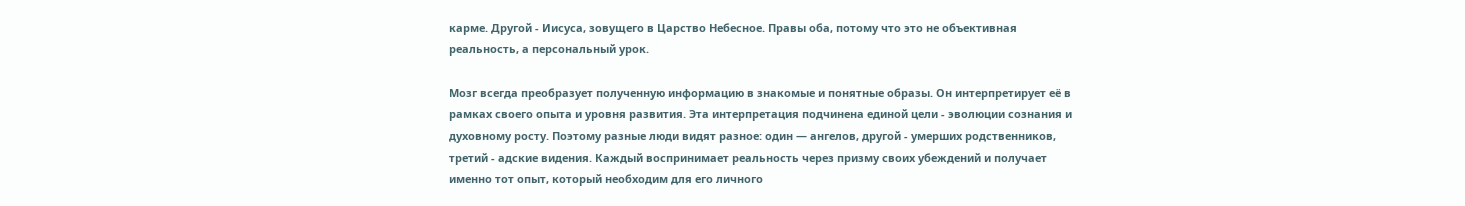карме. Другой - Иисуса, зовущего в Царство Небесное. Правы оба, потому что это не объективная реальность, а персональный урок.

Мозг всегда преобразует полученную информацию в знакомые и понятные образы. Он интерпретирует её в рамках своего опыта и уровня развития. Эта интерпретация подчинена единой цели - эволюции сознания и духовному росту. Поэтому разные люди видят разное: один — ангелов, другой - умерших родственников, третий - адские видения. Каждый воспринимает реальность через призму своих убеждений и получает именно тот опыт, который необходим для его личного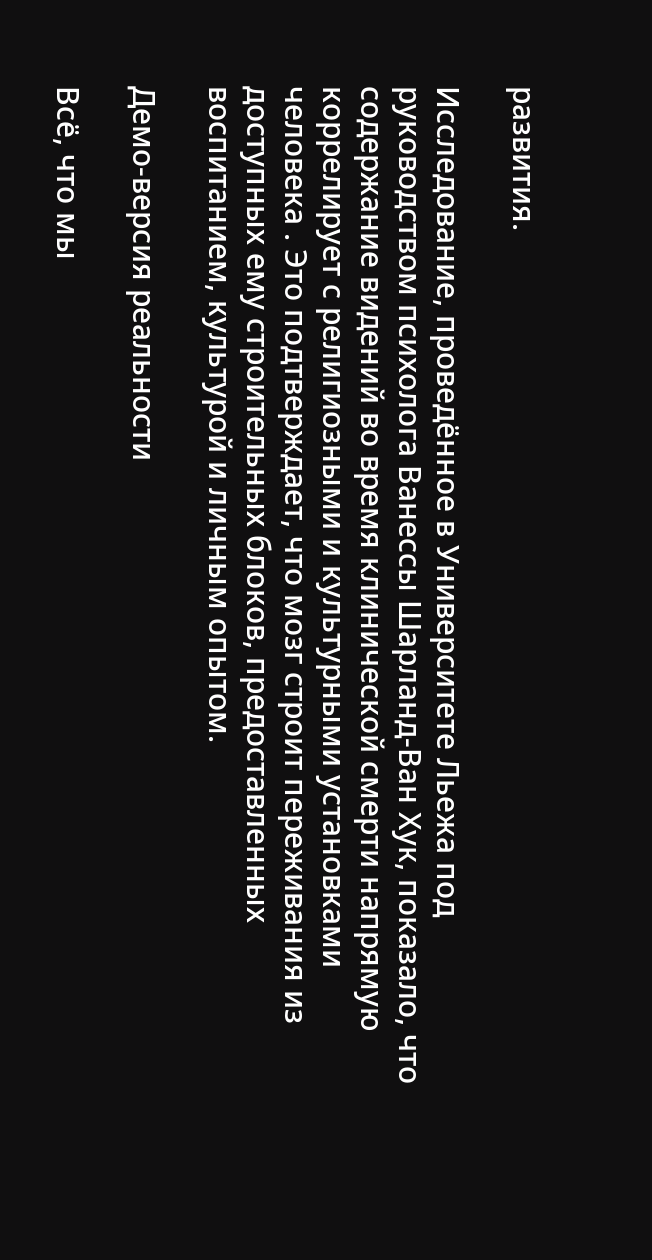развития.

Исследование, проведённое в Университете Льежа под руководством психолога Ванессы Шарланд-Ван Хук, показало, что содержание видений во время клинической смерти напрямую коррелирует с религиозными и культурными установками человека . Это подтверждает, что мозг строит переживания из доступных ему строительных блоков, предоставленных воспитанием, культурой и личным опытом.

Демо-версия реальности

Всё, что мы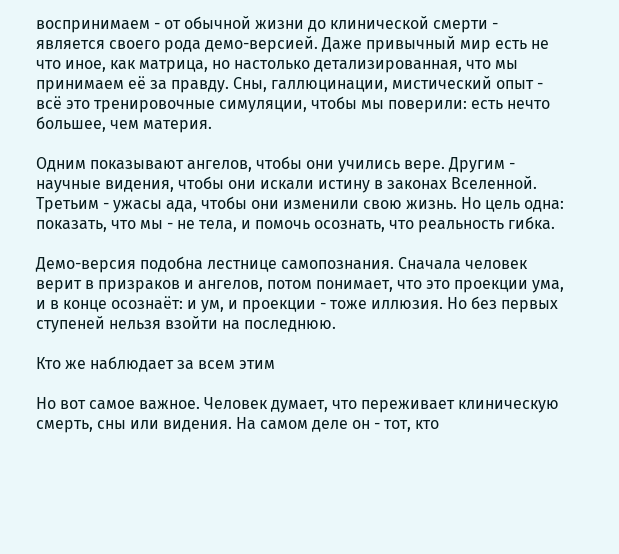воспринимаем - от обычной жизни до клинической смерти - является своего рода демо-версией. Даже привычный мир есть не что иное, как матрица, но настолько детализированная, что мы принимаем её за правду. Сны, галлюцинации, мистический опыт - всё это тренировочные симуляции, чтобы мы поверили: есть нечто большее, чем материя.

Одним показывают ангелов, чтобы они учились вере. Другим - научные видения, чтобы они искали истину в законах Вселенной. Третьим - ужасы ада, чтобы они изменили свою жизнь. Но цель одна: показать, что мы - не тела, и помочь осознать, что реальность гибка.

Демо-версия подобна лестнице самопознания. Сначала человек верит в призраков и ангелов, потом понимает, что это проекции ума, и в конце осознаёт: и ум, и проекции - тоже иллюзия. Но без первых ступеней нельзя взойти на последнюю.

Кто же наблюдает за всем этим

Но вот самое важное. Человек думает, что переживает клиническую смерть, сны или видения. На самом деле он - тот, кто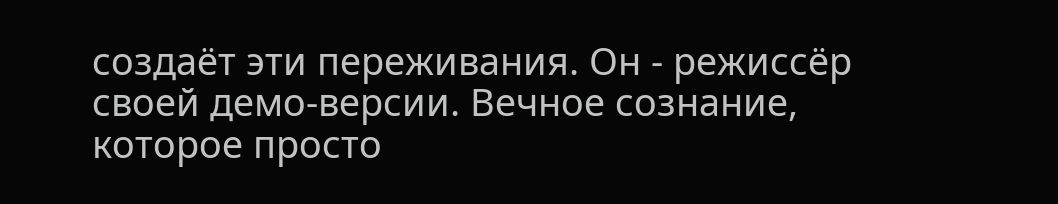создаёт эти переживания. Он - режиссёр своей демо-версии. Вечное сознание, которое просто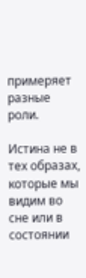примеряет разные роли.

Истина не в тех образах, которые мы видим во сне или в состоянии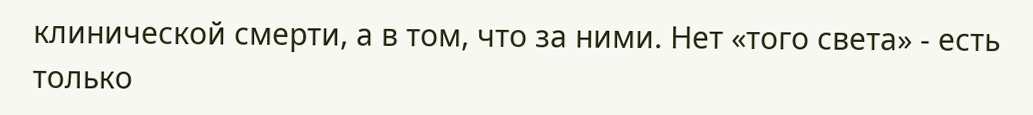клинической смерти, а в том, что за ними. Нет «того света» - есть только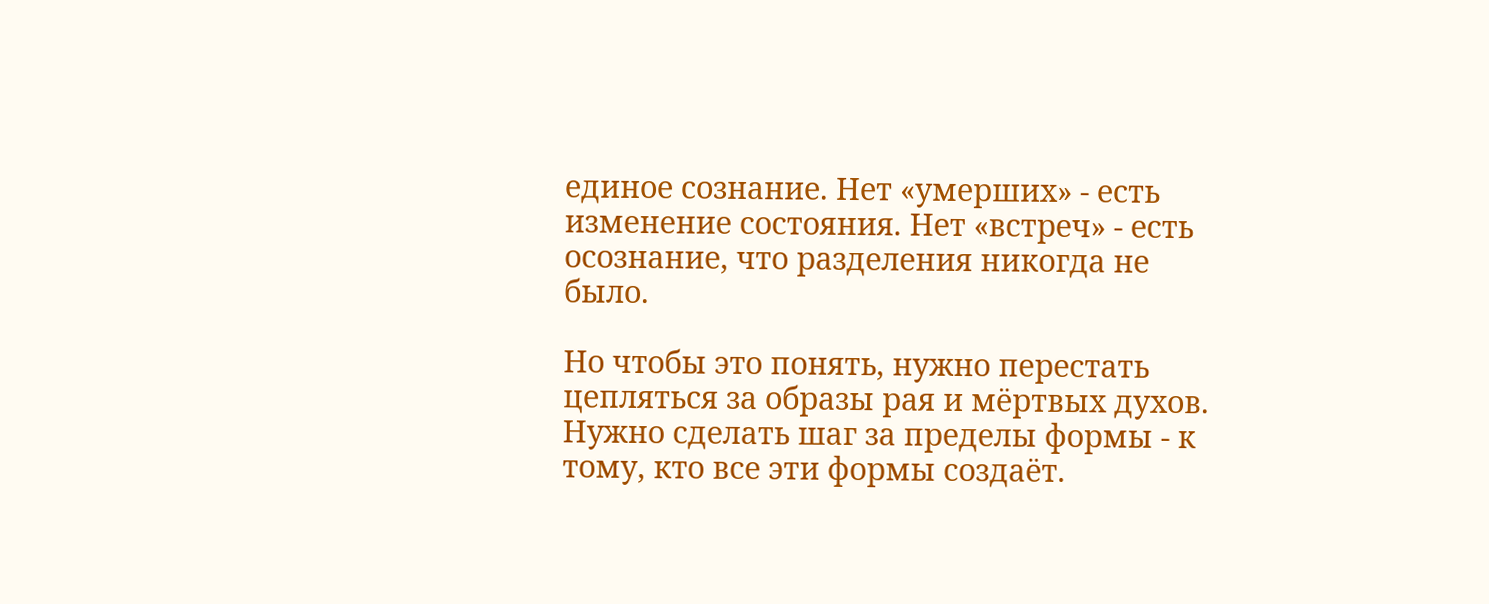единое сознание. Нет «умерших» - есть изменение состояния. Нет «встреч» - есть осознание, что разделения никогда не было.

Но чтобы это понять, нужно перестать цепляться за образы рая и мёртвых духов. Нужно сделать шаг за пределы формы - к тому, кто все эти формы создаёт.